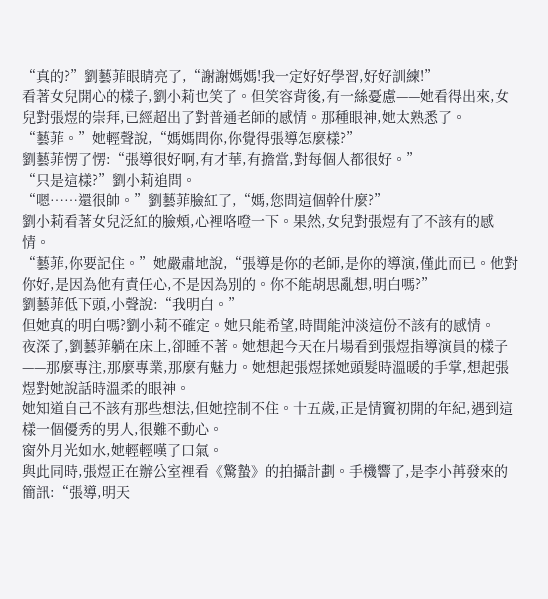“真的?”劉藝菲眼睛亮了,“謝謝媽媽!我一定好好學習,好好訓練!”
看著女兒開心的樣子,劉小莉也笑了。但笑容背後,有一絲憂慮——她看得出來,女兒對張煜的崇拜,已經超出了對普通老師的感情。那種眼神,她太熟悉了。
“藝菲。”她輕聲說,“媽媽問你,你覺得張導怎麼樣?”
劉藝菲愣了愣:“張導很好啊,有才華,有擔當,對每個人都很好。”
“只是這樣?”劉小莉追問。
“嗯……還很帥。”劉藝菲臉紅了,“媽,您問這個幹什麼?”
劉小莉看著女兒泛紅的臉頰,心裡咯噔一下。果然,女兒對張煜有了不該有的感情。
“藝菲,你要記住。”她嚴肅地說,“張導是你的老師,是你的導演,僅此而已。他對你好,是因為他有責任心,不是因為別的。你不能胡思亂想,明白嗎?”
劉藝菲低下頭,小聲說:“我明白。”
但她真的明白嗎?劉小莉不確定。她只能希望,時間能沖淡這份不該有的感情。
夜深了,劉藝菲躺在床上,卻睡不著。她想起今天在片場看到張煜指導演員的樣子——那麼專注,那麼專業,那麼有魅力。她想起張煜揉她頭髮時溫暖的手掌,想起張煜對她說話時溫柔的眼神。
她知道自己不該有那些想法,但她控制不住。十五歲,正是情竇初開的年紀,遇到這樣一個優秀的男人,很難不動心。
窗外月光如水,她輕輕嘆了口氣。
與此同時,張煜正在辦公室裡看《驚蟄》的拍攝計劃。手機響了,是李小苒發來的簡訊:“張導,明天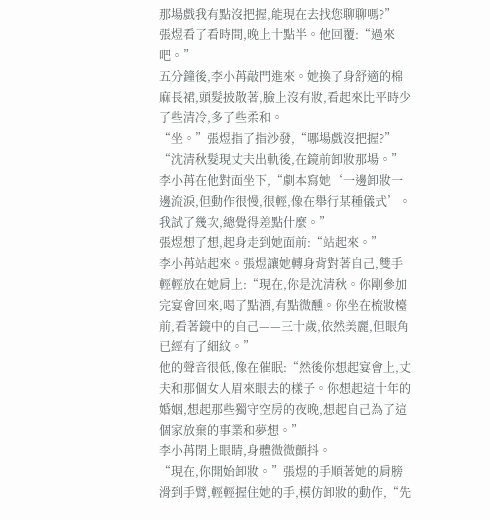那場戲我有點沒把握,能現在去找您聊聊嗎?”
張煜看了看時間,晚上十點半。他回覆:“過來吧。”
五分鐘後,李小苒敲門進來。她換了身舒適的棉麻長裙,頭髮披散著,臉上沒有妝,看起來比平時少了些清冷,多了些柔和。
“坐。”張煜指了指沙發,“哪場戲沒把握?”
“沈清秋髮現丈夫出軌後,在鏡前卸妝那場。”李小苒在他對面坐下,“劇本寫她‘一邊卸妝一邊流淚,但動作很慢,很輕,像在舉行某種儀式’。我試了幾次,總覺得差點什麼。”
張煜想了想,起身走到她面前:“站起來。”
李小苒站起來。張煜讓她轉身背對著自己,雙手輕輕放在她肩上:“現在,你是沈清秋。你剛參加完宴會回來,喝了點酒,有點微醺。你坐在梳妝檯前,看著鏡中的自己——三十歲,依然美麗,但眼角已經有了細紋。”
他的聲音很低,像在催眠:“然後你想起宴會上,丈夫和那個女人眉來眼去的樣子。你想起這十年的婚姻,想起那些獨守空房的夜晚,想起自己為了這個家放棄的事業和夢想。”
李小苒閉上眼睛,身體微微顫抖。
“現在,你開始卸妝。”張煜的手順著她的肩膀滑到手臂,輕輕握住她的手,模仿卸妝的動作,“先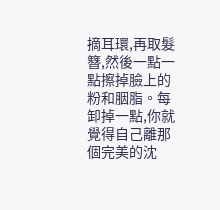摘耳環,再取髮簪,然後一點一點擦掉臉上的粉和胭脂。每卸掉一點,你就覺得自己離那個完美的沈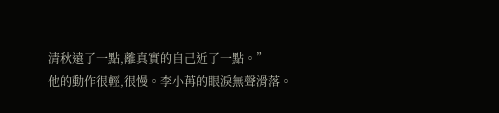清秋遠了一點,離真實的自己近了一點。”
他的動作很輕,很慢。李小苒的眼淚無聲滑落。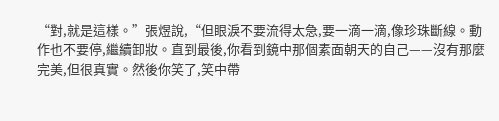“對,就是這樣。”張煜說,“但眼淚不要流得太急,要一滴一滴,像珍珠斷線。動作也不要停,繼續卸妝。直到最後,你看到鏡中那個素面朝天的自己——沒有那麼完美,但很真實。然後你笑了,笑中帶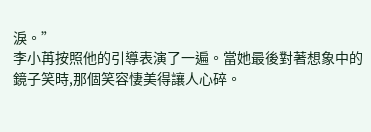淚。”
李小苒按照他的引導表演了一遍。當她最後對著想象中的鏡子笑時,那個笑容悽美得讓人心碎。